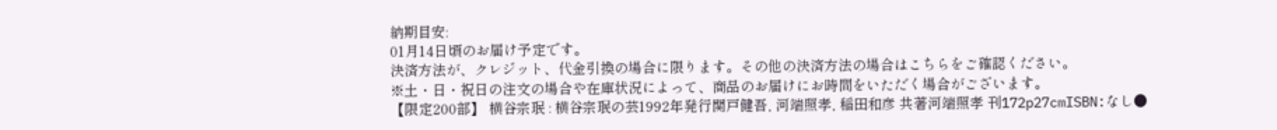納期目安:
01月14日頃のお届け予定です。
決済方法が、クレジット、代金引換の場合に限ります。その他の決済方法の場合はこちらをご確認ください。
※土・日・祝日の注文の場合や在庫状況によって、商品のお届けにお時間をいただく場合がございます。
【限定200部】 横谷宗珉 : 横谷宗珉の芸1992年発行関戸健吾, 河端照孝, 稲田和彦 共著河端照孝 刊172p27cmISBN:なし●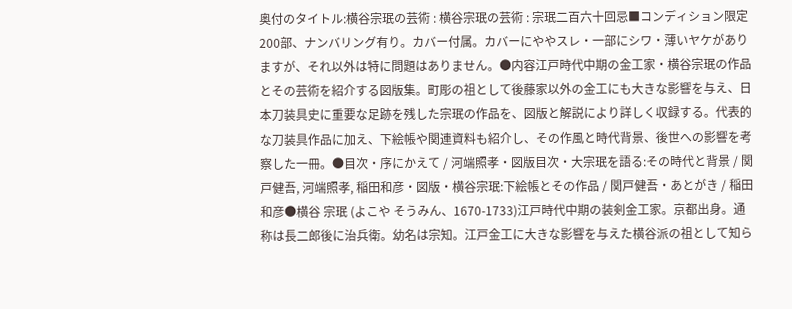奥付のタイトル:横谷宗珉の芸術 : 横谷宗珉の芸術 : 宗珉二百六十回忌■コンディション限定200部、ナンバリング有り。カバー付属。カバーにややスレ・一部にシワ・薄いヤケがありますが、それ以外は特に問題はありません。●内容江戸時代中期の金工家・横谷宗珉の作品とその芸術を紹介する図版集。町彫の祖として後藤家以外の金工にも大きな影響を与え、日本刀装具史に重要な足跡を残した宗珉の作品を、図版と解説により詳しく収録する。代表的な刀装具作品に加え、下絵帳や関連資料も紹介し、その作風と時代背景、後世への影響を考察した一冊。●目次・序にかえて / 河端照孝・図版目次・大宗珉を語る:その時代と背景 / 関戸健吾, 河端照孝, 稲田和彦・図版・横谷宗珉:下絵帳とその作品 / 関戸健吾・あとがき / 稲田和彦●横谷 宗珉 (よこや そうみん、1670-1733)江戸時代中期の装剣金工家。京都出身。通称は長二郎後に治兵衛。幼名は宗知。江戸金工に大きな影響を与えた横谷派の祖として知ら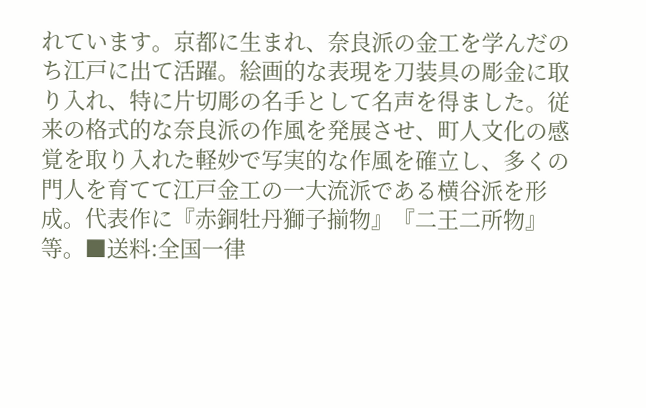れています。京都に生まれ、奈良派の金工を学んだのち江戸に出て活躍。絵画的な表現を刀装具の彫金に取り入れ、特に片切彫の名手として名声を得ました。従来の格式的な奈良派の作風を発展させ、町人文化の感覚を取り入れた軽妙で写実的な作風を確立し、多くの門人を育てて江戸金工の一大流派である横谷派を形成。代表作に『赤銅牡丹獅子揃物』『二王二所物』等。■送料:全国一律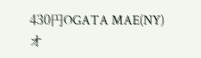430円OGATA MAE(NY)
オ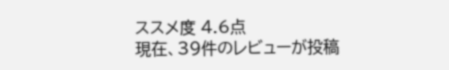ススメ度 4.6点
現在、39件のレビューが投稿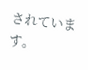されています。